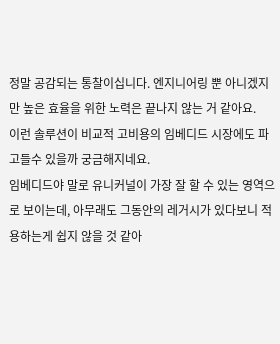정말 공감되는 통찰이십니다. 엔지니어링 뿐 아니겠지만 높은 효율을 위한 노력은 끝나지 않는 거 같아요.
이런 솔루션이 비교적 고비용의 임베디드 시장에도 파고들수 있을까 궁금해지네요.
임베디드야 말로 유니커널이 가장 잘 할 수 있는 영역으로 보이는데, 아무래도 그동안의 레거시가 있다보니 적용하는게 쉽지 않을 것 같아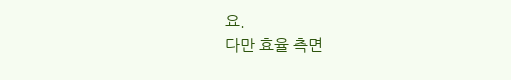요.
다만 효율 측면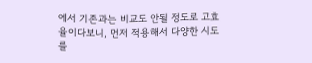에서 기존과는 비교도 안될 정도로 고효율이다보니, 먼저 적용해서 다양한 시도를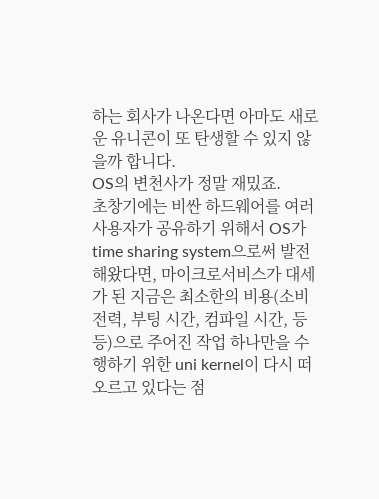하는 회사가 나온다면 아마도 새로운 유니콘이 또 탄생할 수 있지 않을까 합니다.
OS의 변천사가 정말 재밌죠.
초창기에는 비싼 하드웨어를 여러 사용자가 공유하기 위해서 OS가 time sharing system으로써 발전해왔다면, 마이크로서비스가 대세가 된 지금은 최소한의 비용(소비 전력, 부팅 시간, 컴파일 시간, 등등)으로 주어진 작업 하나만을 수행하기 위한 uni kernel이 다시 떠오르고 있다는 점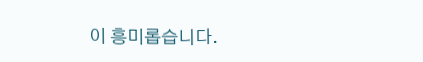이 흥미롭습니다.